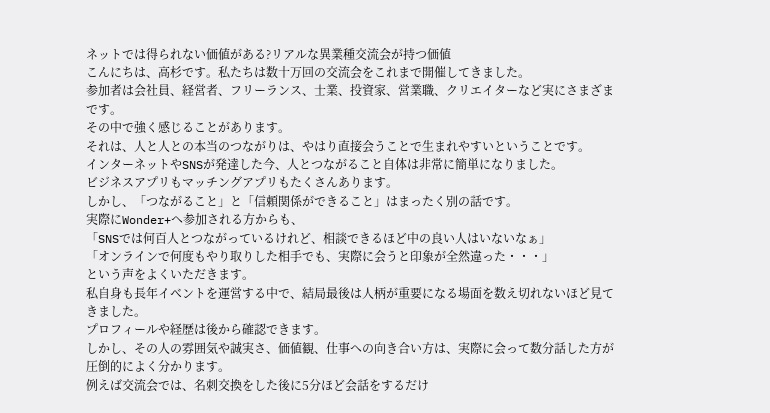ネットでは得られない価値がある?リアルな異業種交流会が持つ価値
こんにちは、高杉です。私たちは数十万回の交流会をこれまで開催してきました。
参加者は会社員、経営者、フリーランス、士業、投資家、営業職、クリエイターなど実にさまざまです。
その中で強く感じることがあります。
それは、人と人との本当のつながりは、やはり直接会うことで生まれやすいということです。
インターネットやSNSが発達した今、人とつながること自体は非常に簡単になりました。
ビジネスアプリもマッチングアプリもたくさんあります。
しかし、「つながること」と「信頼関係ができること」はまったく別の話です。
実際にWonder+へ参加される方からも、
「SNSでは何百人とつながっているけれど、相談できるほど中の良い人はいないなぁ」
「オンラインで何度もやり取りした相手でも、実際に会うと印象が全然違った・・・」
という声をよくいただきます。
私自身も長年イベントを運営する中で、結局最後は人柄が重要になる場面を数え切れないほど見てきました。
プロフィールや経歴は後から確認できます。
しかし、その人の雰囲気や誠実さ、価値観、仕事への向き合い方は、実際に会って数分話した方が圧倒的によく分かります。
例えば交流会では、名刺交換をした後に5分ほど会話をするだけ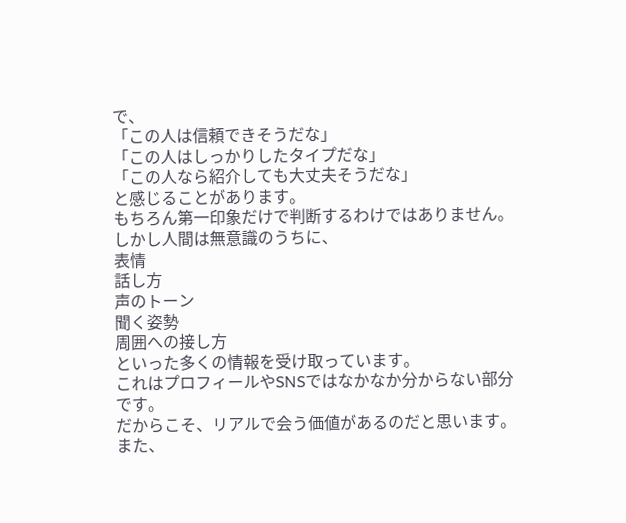で、
「この人は信頼できそうだな」
「この人はしっかりしたタイプだな」
「この人なら紹介しても大丈夫そうだな」
と感じることがあります。
もちろん第一印象だけで判断するわけではありません。
しかし人間は無意識のうちに、
表情
話し方
声のトーン
聞く姿勢
周囲への接し方
といった多くの情報を受け取っています。
これはプロフィールやSNSではなかなか分からない部分です。
だからこそ、リアルで会う価値があるのだと思います。
また、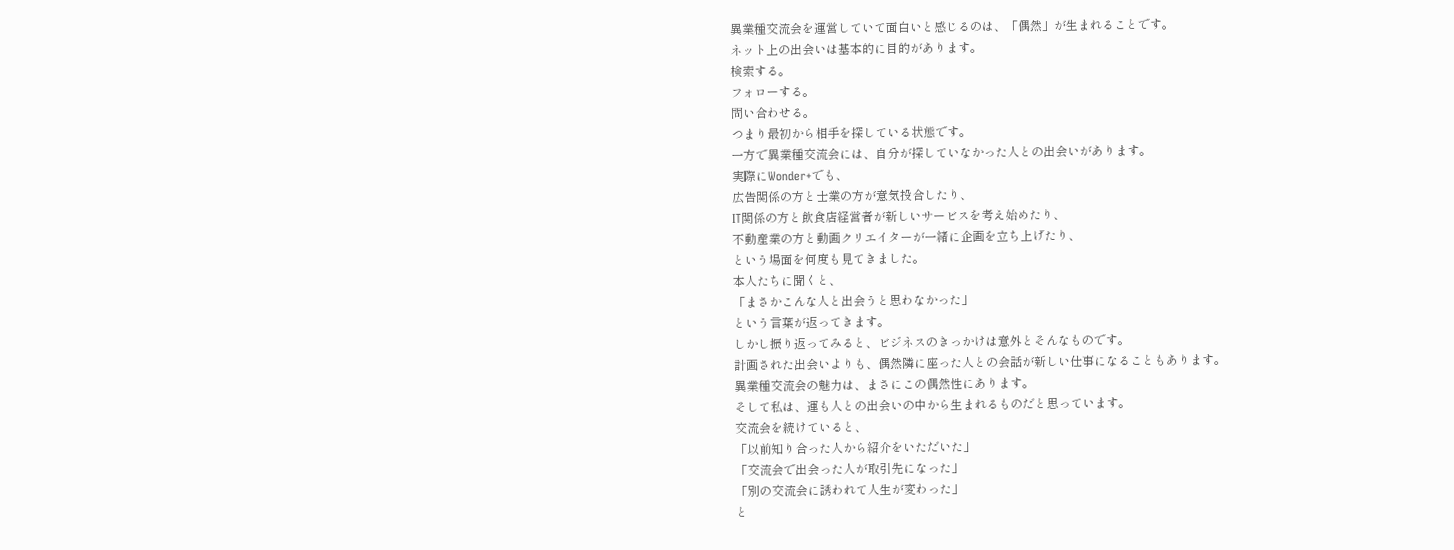異業種交流会を運営していて面白いと感じるのは、「偶然」が生まれることです。
ネット上の出会いは基本的に目的があります。
検索する。
フォローする。
問い合わせる。
つまり最初から相手を探している状態です。
一方で異業種交流会には、自分が探していなかった人との出会いがあります。
実際にWonder+でも、
広告関係の方と士業の方が意気投合したり、
IT関係の方と飲食店経営者が新しいサービスを考え始めたり、
不動産業の方と動画クリエイターが一緒に企画を立ち上げたり、
という場面を何度も見てきました。
本人たちに聞くと、
「まさかこんな人と出会うと思わなかった」
という言葉が返ってきます。
しかし振り返ってみると、ビジネスのきっかけは意外とそんなものです。
計画された出会いよりも、偶然隣に座った人との会話が新しい仕事になることもあります。
異業種交流会の魅力は、まさにこの偶然性にあります。
そして私は、運も人との出会いの中から生まれるものだと思っています。
交流会を続けていると、
「以前知り合った人から紹介をいただいた」
「交流会で出会った人が取引先になった」
「別の交流会に誘われて人生が変わった」
と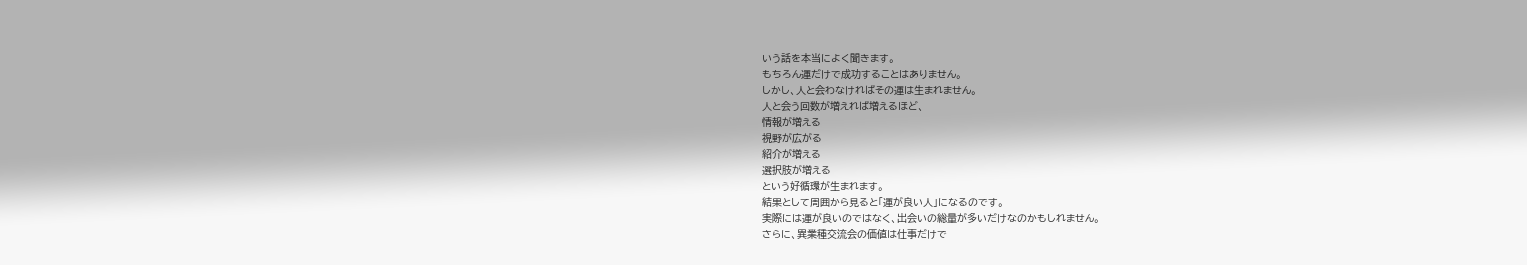いう話を本当によく聞きます。
もちろん運だけで成功することはありません。
しかし、人と会わなければその運は生まれません。
人と会う回数が増えれば増えるほど、
情報が増える
視野が広がる
紹介が増える
選択肢が増える
という好循環が生まれます。
結果として周囲から見ると「運が良い人」になるのです。
実際には運が良いのではなく、出会いの総量が多いだけなのかもしれません。
さらに、異業種交流会の価値は仕事だけで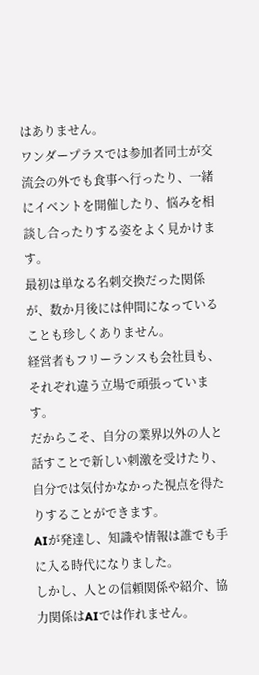はありません。
ワンダープラスでは参加者同士が交流会の外でも食事へ行ったり、一緒にイベントを開催したり、悩みを相談し合ったりする姿をよく見かけます。
最初は単なる名刺交換だった関係が、数か月後には仲間になっていることも珍しくありません。
経営者もフリーランスも会社員も、それぞれ違う立場で頑張っています。
だからこそ、自分の業界以外の人と話すことで新しい刺激を受けたり、自分では気付かなかった視点を得たりすることができます。
AIが発達し、知識や情報は誰でも手に入る時代になりました。
しかし、人との信頼関係や紹介、協力関係はAIでは作れません。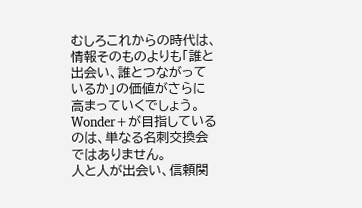むしろこれからの時代は、情報そのものよりも「誰と出会い、誰とつながっているか」の価値がさらに高まっていくでしょう。
Wonder+が目指しているのは、単なる名刺交換会ではありません。
人と人が出会い、信頼関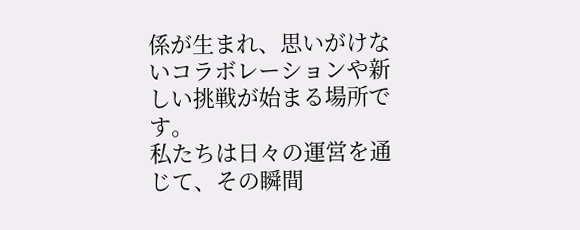係が生まれ、思いがけないコラボレーションや新しい挑戦が始まる場所です。
私たちは日々の運営を通じて、その瞬間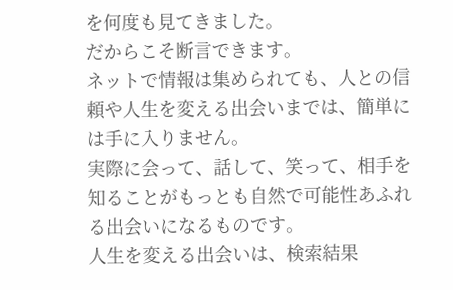を何度も見てきました。
だからこそ断言できます。
ネットで情報は集められても、人との信頼や人生を変える出会いまでは、簡単には手に入りません。
実際に会って、話して、笑って、相手を知ることがもっとも自然で可能性あふれる出会いになるものです。
人生を変える出会いは、検索結果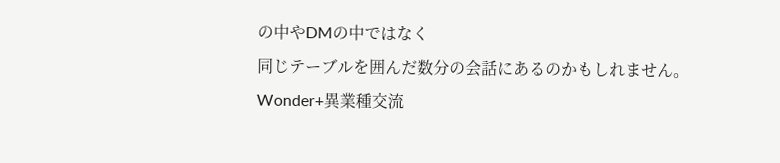の中やDMの中ではなく
同じテーブルを囲んだ数分の会話にあるのかもしれません。
Wonder+異業種交流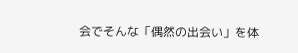会でそんな「偶然の出会い」を体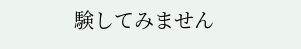験してみません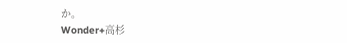か。
Wonder+高杉